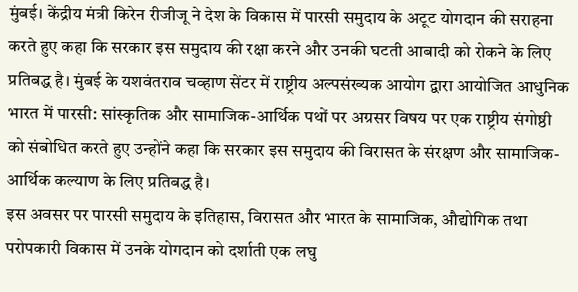मुंबई। केंद्रीय मंत्री किरेन रीजीजू ने देश के विकास में पारसी समुदाय के अटूट योगदान की सराहना करते हुए कहा कि सरकार इस समुदाय की रक्षा करने और उनकी घटती आबादी को रोकने के लिए प्रतिबद्ध है। मुंबई के यशवंतराव चव्हाण सेंटर में राष्ट्रीय अल्पसंख्यक आयोग द्वारा आयोजित आधुनिक भारत में पारसी: सांस्कृतिक और सामाजिक-आर्थिक पथों पर अग्रसर विषय पर एक राष्ट्रीय संगोष्ठी को संबोधित करते हुए उन्होंने कहा कि सरकार इस समुदाय की विरासत के संरक्षण और सामाजिक-आर्थिक कल्याण के लिए प्रतिबद्ध है।
इस अवसर पर पारसी समुदाय के इतिहास, विरासत और भारत के सामाजिक, औद्योगिक तथा परोपकारी विकास में उनके योगदान को दर्शाती एक लघु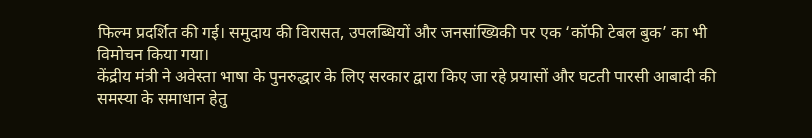फिल्म प्रदर्शित की गई। समुदाय की विरासत, उपलब्धियों और जनसांख्यिकी पर एक ‘कॉफी टेबल बुक’ का भी विमोचन किया गया।
केंद्रीय मंत्री ने अवेस्ता भाषा के पुनरुद्धार के लिए सरकार द्वारा किए जा रहे प्रयासों और घटती पारसी आबादी की समस्या के समाधान हेतु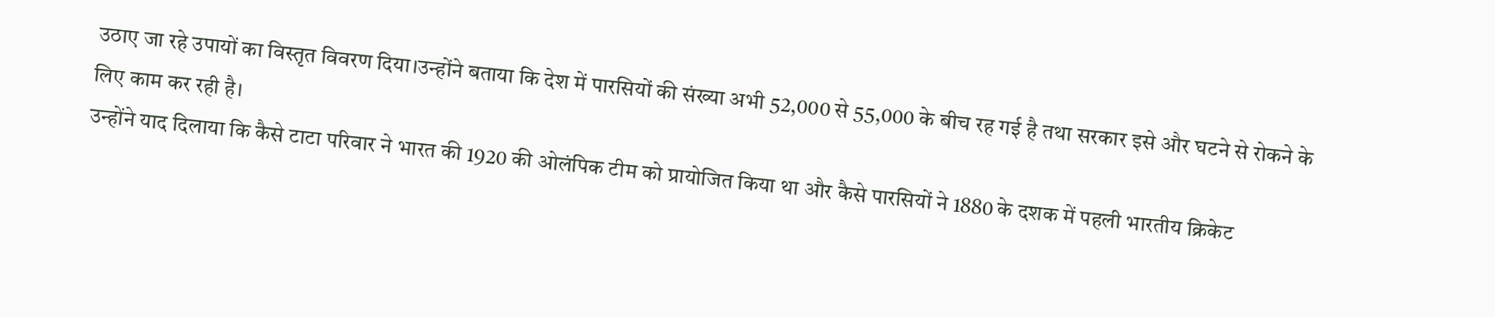उठाए जा रहे उपायों का विस्तृत विवरण दिया।उन्होंने बताया कि देश में पारसियों की संख्या अभी 52,000 से 55,000 के बीच रह गई है तथा सरकार इसे और घटने से रोकने के लिए काम कर रही है।
उन्होंने याद दिलाया कि कैसे टाटा परिवार ने भारत की 1920 की ओलंपिक टीम को प्रायोजित किया था और कैसे पारसियों ने 1880 के दशक में पहली भारतीय क्रिकेट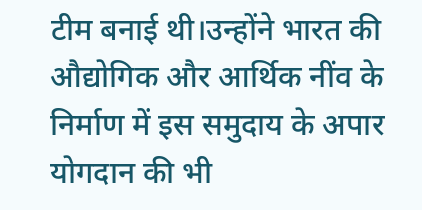टीम बनाई थी।उन्होंने भारत की औद्योगिक और आर्थिक नींव के निर्माण में इस समुदाय के अपार योगदान की भी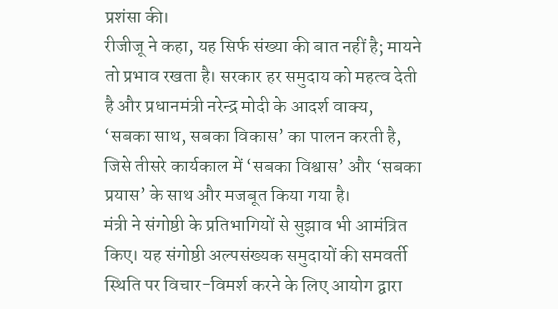प्रशंसा की।
रीजीजू ने कहा, यह सिर्फ संख्या की बात नहीं है; मायने तो प्रभाव रखता है। सरकार हर समुदाय को महत्व देती है और प्रधानमंत्री नरेन्द्र मोदी के आदर्श वाक्य, ‘सबका साथ, सबका विकास’ का पालन करती है, जिसे तीसरे कार्यकाल में ‘सबका विश्वास’ और ‘सबका प्रयास’ के साथ और मजबूत किया गया है।
मंत्री ने संगोष्ठी के प्रतिभागियों से सुझाव भी आमंत्रित किए। यह संगोष्ठी अल्पसंख्यक समुदायों की समवर्ती स्थिति पर विचार-विमर्श करने के लिए आयोग द्वारा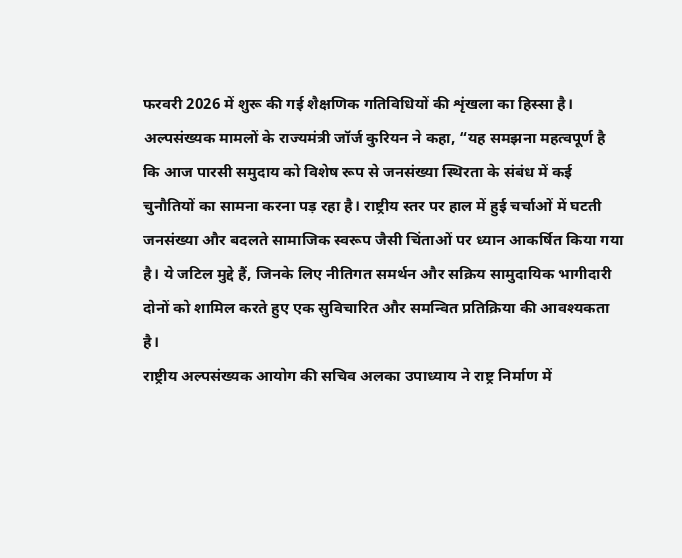फरवरी 2026 में शुरू की गई शैक्षणिक गतिविधियों की शृंखला का हिस्सा है।
अल्पसंख्यक मामलों के राज्यमंत्री जॉर्ज कुरियन ने कहा, “यह समझना महत्वपूर्ण है कि आज पारसी समुदाय को विशेष रूप से जनसंख्या स्थिरता के संबंध में कई चुनौतियों का सामना करना पड़ रहा है। राष्ट्रीय स्तर पर हाल में हुई चर्चाओं में घटती जनसंख्या और बदलते सामाजिक स्वरूप जैसी चिंताओं पर ध्यान आकर्षित किया गया है। ये जटिल मुद्दे हैं, जिनके लिए नीतिगत समर्थन और सक्रिय सामुदायिक भागीदारी दोनों को शामिल करते हुए एक सुविचारित और समन्वित प्रतिक्रिया की आवश्यकता है।
राष्ट्रीय अल्पसंख्यक आयोग की सचिव अलका उपाध्याय ने राष्ट्र निर्माण में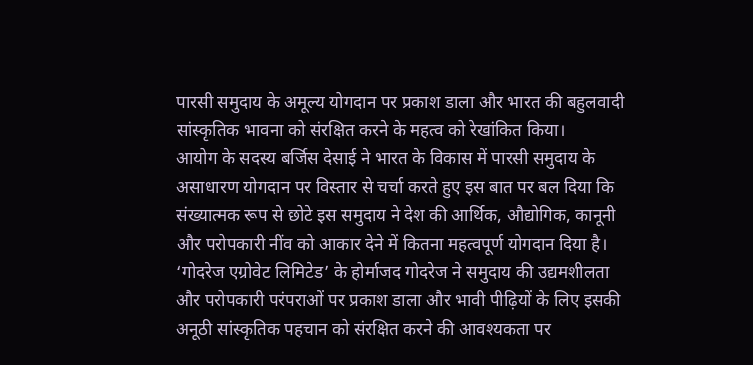पारसी समुदाय के अमूल्य योगदान पर प्रकाश डाला और भारत की बहुलवादी सांस्कृतिक भावना को संरक्षित करने के महत्व को रेखांकित किया।
आयोग के सदस्य बर्जिस देसाई ने भारत के विकास में पारसी समुदाय के असाधारण योगदान पर विस्तार से चर्चा करते हुए इस बात पर बल दिया कि संख्यात्मक रूप से छोटे इस समुदाय ने देश की आर्थिक, औद्योगिक, कानूनी और परोपकारी नींव को आकार देने में कितना महत्वपूर्ण योगदान दिया है।
‘गोदरेज एग्रोवेट लिमिटेड’ के होर्माजद गोदरेज ने समुदाय की उद्यमशीलता और परोपकारी परंपराओं पर प्रकाश डाला और भावी पीढ़ियों के लिए इसकी अनूठी सांस्कृतिक पहचान को संरक्षित करने की आवश्यकता पर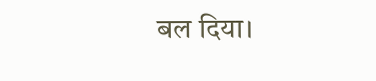बल दिया।